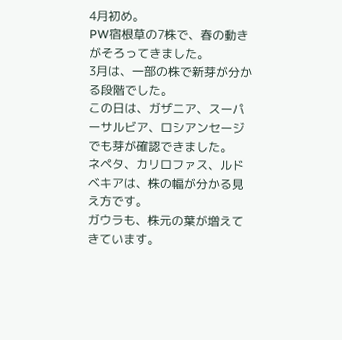4月初め。
PW宿根草の7株で、春の動きがそろってきました。
3月は、一部の株で新芽が分かる段階でした。
この日は、ガザニア、スーパーサルビア、ロシアンセージでも芽が確認できました。
ネペタ、カリロファス、ルドベキアは、株の幅が分かる見え方です。
ガウラも、株元の葉が増えてきています。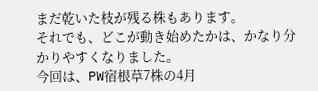まだ乾いた枝が残る株もあります。
それでも、どこが動き始めたかは、かなり分かりやすくなりました。
今回は、PW宿根草7株の4月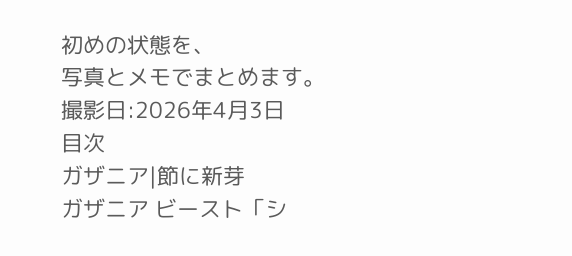初めの状態を、
写真とメモでまとめます。
撮影日:2026年4月3日
目次
ガザニア|節に新芽
ガザニア ビースト「シ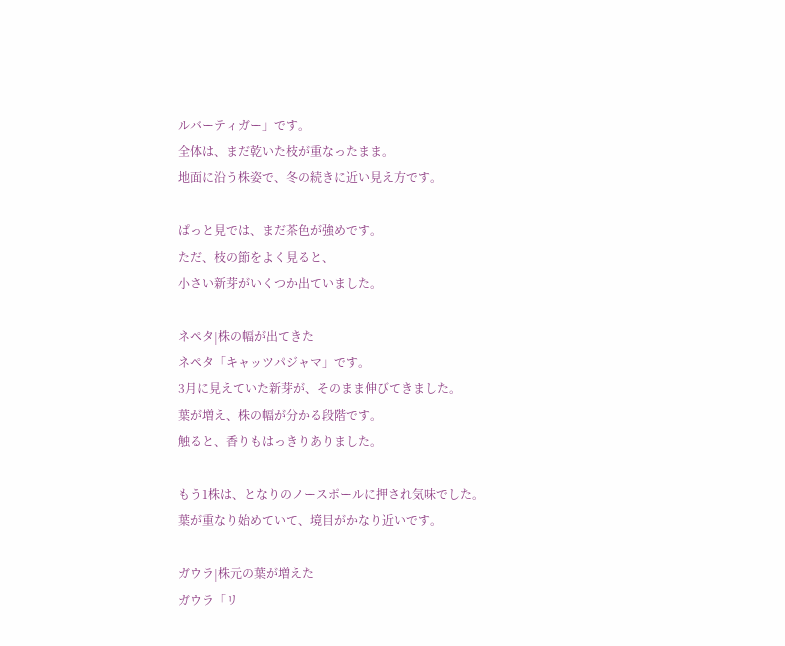ルバーティガー」です。
全体は、まだ乾いた枝が重なったまま。
地面に沿う株姿で、冬の続きに近い見え方です。

ぱっと見では、まだ茶色が強めです。
ただ、枝の節をよく見ると、
小さい新芽がいくつか出ていました。

ネペタ|株の幅が出てきた
ネペタ「キャッツパジャマ」です。
3月に見えていた新芽が、そのまま伸びてきました。
葉が増え、株の幅が分かる段階です。
触ると、香りもはっきりありました。

もう1株は、となりのノースポールに押され気味でした。
葉が重なり始めていて、境目がかなり近いです。

ガウラ|株元の葉が増えた
ガウラ「リ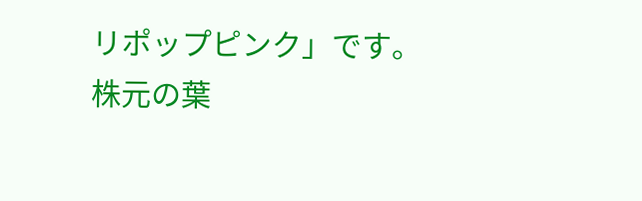リポップピンク」です。
株元の葉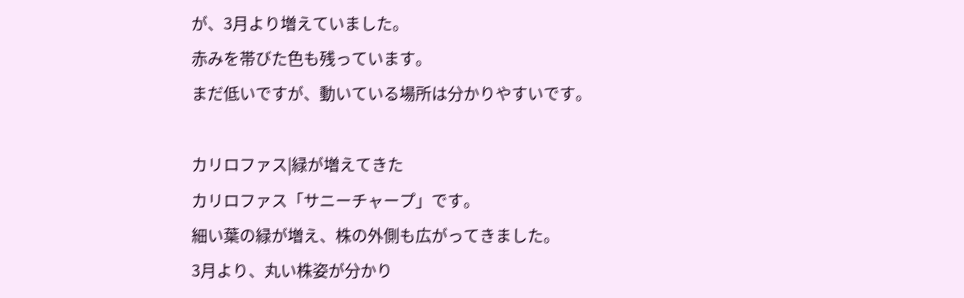が、3月より増えていました。
赤みを帯びた色も残っています。
まだ低いですが、動いている場所は分かりやすいです。

カリロファス|緑が増えてきた
カリロファス「サニーチャープ」です。
細い葉の緑が増え、株の外側も広がってきました。
3月より、丸い株姿が分かり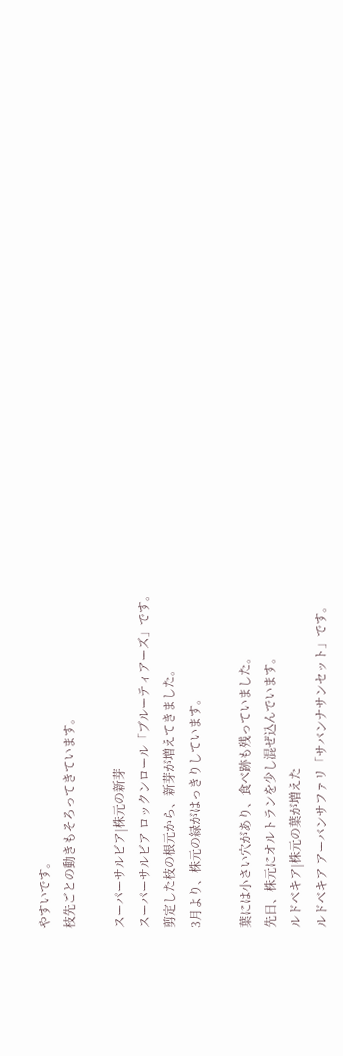やすいです。
枝先ごとの動きもそろってきています。

スーパーサルビア|株元の新芽
スーパーサルビア ロックンロール「ブルーティアーズ」です。
剪定した枝の根元から、新芽が増えてきました。
3月より、株元の緑がはっきりしています。

葉には小さい穴があり、食べ跡も残っていました。
先日、株元にオルトランを少し混ぜ込んでいます。
ルドベキア|株元の葉が増えた
ルドベキア アーバンサファリ「サバンナサンセット」です。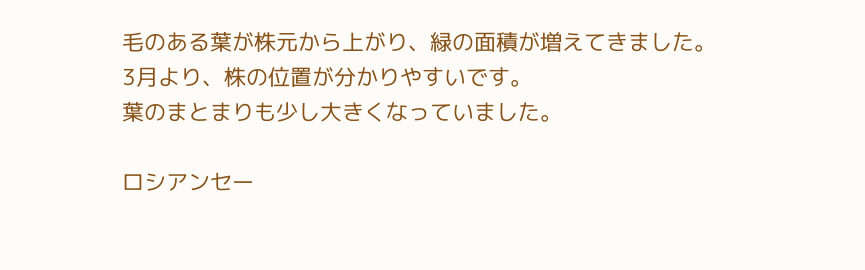毛のある葉が株元から上がり、緑の面積が増えてきました。
3月より、株の位置が分かりやすいです。
葉のまとまりも少し大きくなっていました。

ロシアンセー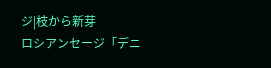ジ|枝から新芽
ロシアンセージ「デニ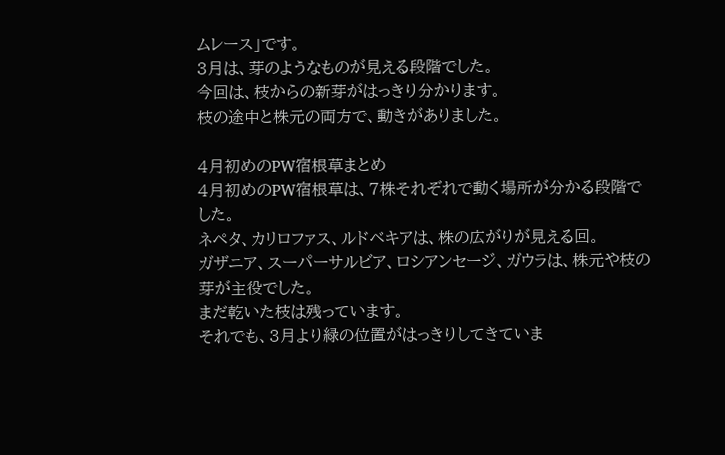ムレース」です。
3月は、芽のようなものが見える段階でした。
今回は、枝からの新芽がはっきり分かります。
枝の途中と株元の両方で、動きがありました。

4月初めのPW宿根草まとめ
4月初めのPW宿根草は、7株それぞれで動く場所が分かる段階でした。
ネペタ、カリロファス、ルドベキアは、株の広がりが見える回。
ガザニア、スーパーサルビア、ロシアンセージ、ガウラは、株元や枝の芽が主役でした。
まだ乾いた枝は残っています。
それでも、3月より緑の位置がはっきりしてきていま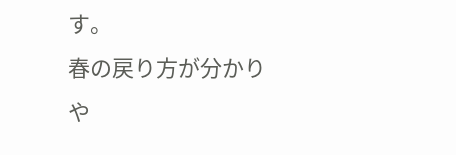す。
春の戻り方が分かりや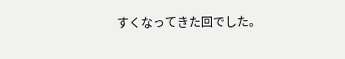すくなってきた回でした。